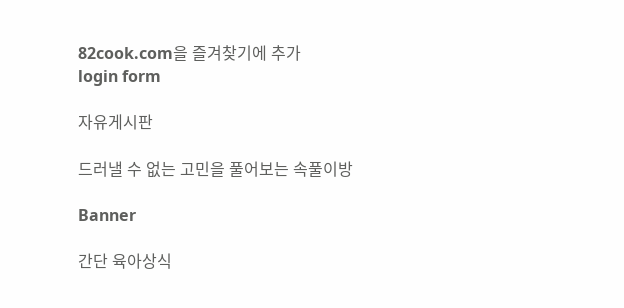82cook.com을 즐겨찾기에 추가
login form

자유게시판

드러낼 수 없는 고민을 풀어보는 속풀이방

Banner

간단 육아상식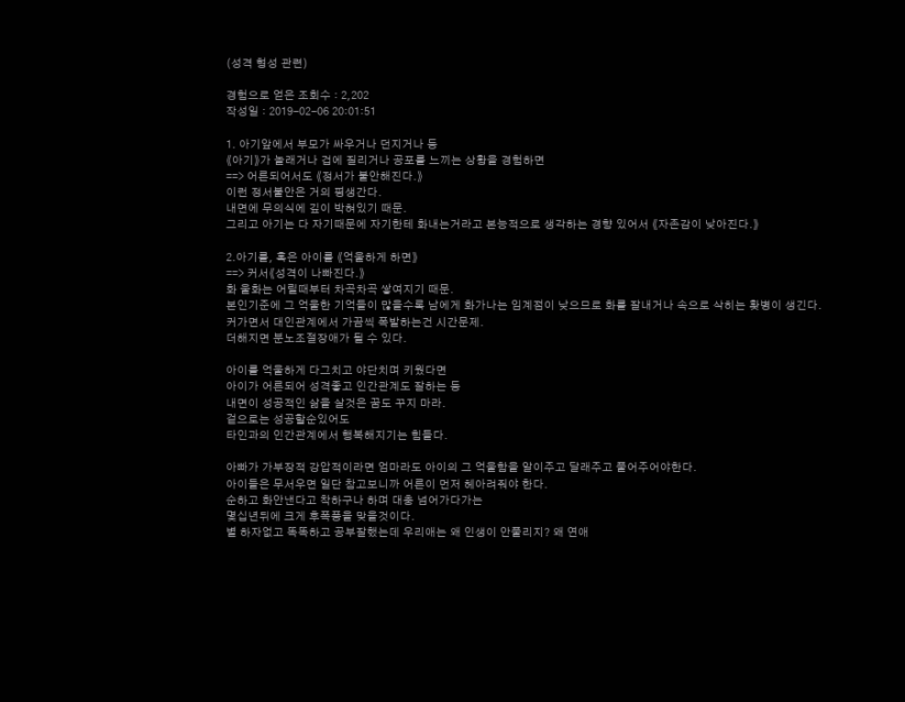(성격 형성 관련)

경험으로 얻은 조회수 : 2,202
작성일 : 2019-02-06 20:01:51

1. 아기앞에서 부모가 싸우거나 던지거나 등
《아기》가 놀래거나 겁에 질리거나 공포를 느끼는 상황을 경험하면
==> 어른되어서도 《정서가 불안해진다.》
이런 정서불안은 거의 평생간다.
내면에 무의식에 깊이 박혀있기 때문.
그리고 아기는 다 자기때문에 자기한테 화내는거라고 본능적으로 생각하는 경향 있어서 《자존감이 낮아진다.》

2.아기를, 혹은 아이를 《억울하게 하면》
==> 커서《성격이 나빠진다.》
화 울화는 어릴때부터 차곡차곡 쌓여지기 때문.
본인기준에 그 억울한 기억들이 많을수록 남에게 화가나는 임계점이 낮으므로 화를 잘내거나 속으로 삭히는 홧병이 생긴다.
커가면서 대인관계에서 가끔씩 폭발하는건 시간문제.
더해지면 분노조절장애가 될 수 있다.

아이를 억울하게 다그치고 야단치며 키웠다면
아이가 어른되어 성격좋고 인간관계도 잘하는 등
내면이 성공적인 삶을 살것은 꿈도 꾸지 마라.
겉으로는 성공할순있어도
타인과의 인간관계에서 행복해지기는 힘들다.

아빠가 가부장적 강압적이라면 엄마라도 아이의 그 억울함을 알이주고 달래주고 풀어주어야한다.
아이들은 무서우면 일단 참고보니까 어른이 먼저 헤아려줘야 한다.
순하고 화안낸다고 착하구나 하며 대충 넘어가다가는
몇십년뒤에 크게 후폭풍을 맞을것이다.
별 하자없고 똑똑하고 공부잘했는데 우리애는 왜 인생이 안풀리지? 왜 연애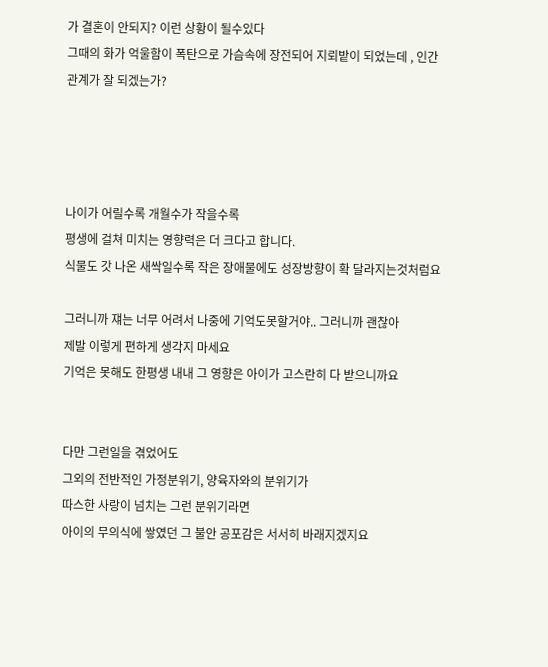가 결혼이 안되지? 이런 상황이 될수있다
그때의 화가 억울함이 폭탄으로 가슴속에 장전되어 지뢰밭이 되었는데 , 인간관계가 잘 되겠는가?




나이가 어릴수록 개월수가 작을수록
평생에 걸쳐 미치는 영향력은 더 크다고 합니다.
식물도 갓 나온 새싹일수록 작은 장애물에도 성장방향이 확 달라지는것처럼요

그러니까 쟤는 너무 어려서 나중에 기억도못할거야.. 그러니까 괜찮아
제발 이렇게 편하게 생각지 마세요
기억은 못해도 한평생 내내 그 영향은 아이가 고스란히 다 받으니까요


다만 그런일을 겪었어도
그외의 전반적인 가정분위기, 양육자와의 분위기가
따스한 사랑이 넘치는 그런 분위기라면
아이의 무의식에 쌓였던 그 불안 공포감은 서서히 바래지겠지요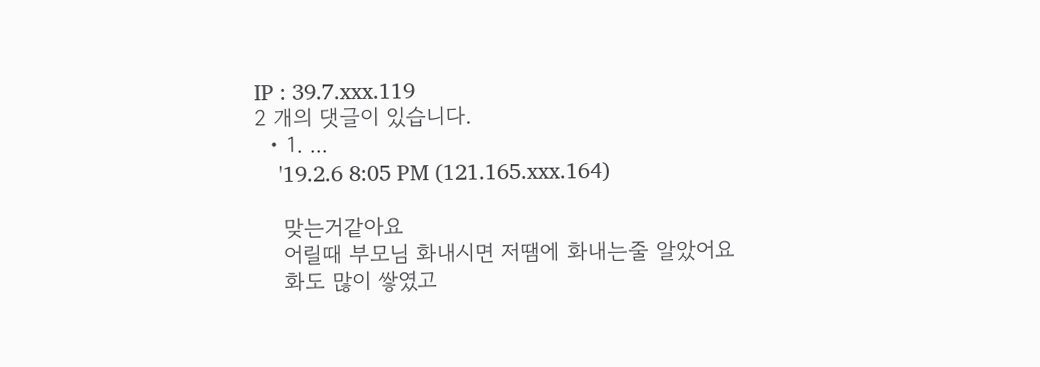IP : 39.7.xxx.119
2 개의 댓글이 있습니다.
  • 1. ...
    '19.2.6 8:05 PM (121.165.xxx.164)

    맞는거같아요
    어릴때 부모님 화내시면 저땜에 화내는줄 알았어요
    화도 많이 쌓였고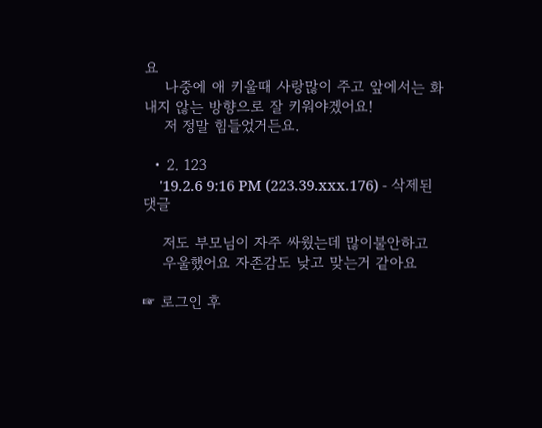요
    나중에 애 키울때 사랑많이 주고 앞에서는 화내지 않는 방향으로 잘 키워야겠어요!
    저 정말 힘들었거든요.

  • 2. 123
    '19.2.6 9:16 PM (223.39.xxx.176) - 삭제된댓글

    저도 부모님이 자주 싸웠는데 많이불안하고
    우울했어요 자존감도 낮고 맞는거 같아요

☞ 로그인 후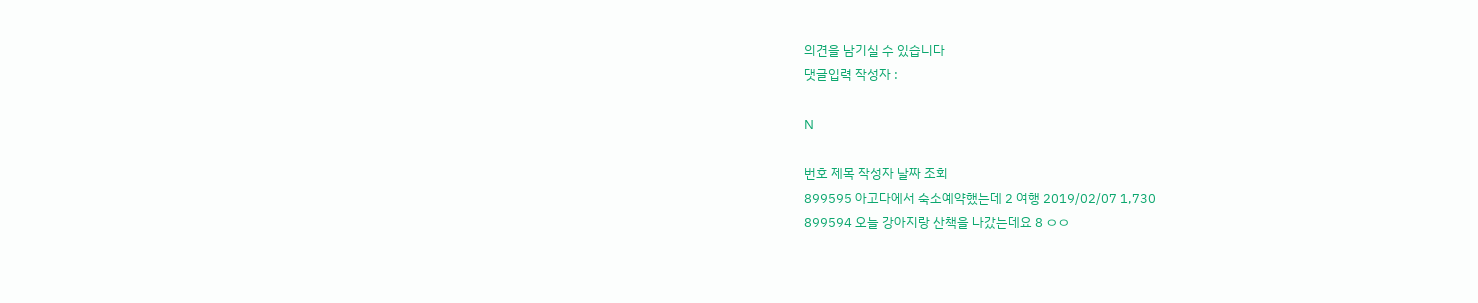의견을 남기실 수 있습니다
댓글입력 작성자 :

N

번호 제목 작성자 날짜 조회
899595 아고다에서 숙소예약했는데 2 여행 2019/02/07 1,730
899594 오늘 강아지랑 산책을 나갔는데요 8 ㅇㅇ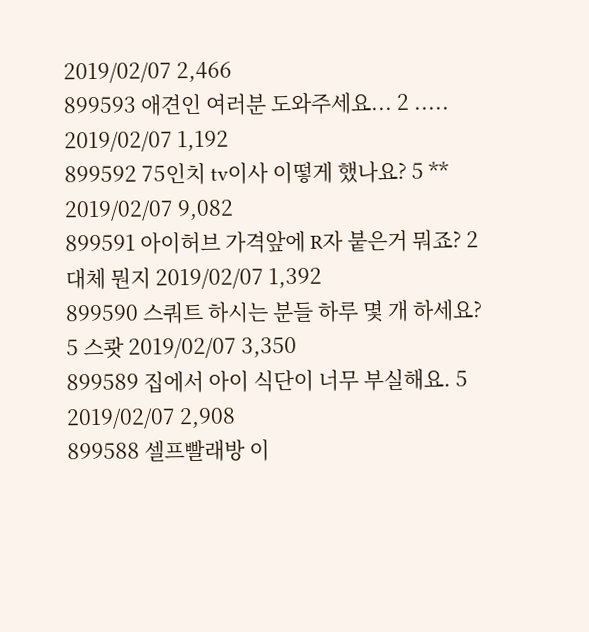2019/02/07 2,466
899593 애견인 여러분 도와주세요... 2 ..... 2019/02/07 1,192
899592 75인치 tv이사 이떻게 했나요? 5 ** 2019/02/07 9,082
899591 아이허브 가격앞에 R자 붙은거 뭐죠? 2 대체 뭔지 2019/02/07 1,392
899590 스쿼트 하시는 분들 하루 몇 개 하세요? 5 스쾃 2019/02/07 3,350
899589 집에서 아이 식단이 너무 부실해요. 5 2019/02/07 2,908
899588 셀프빨래방 이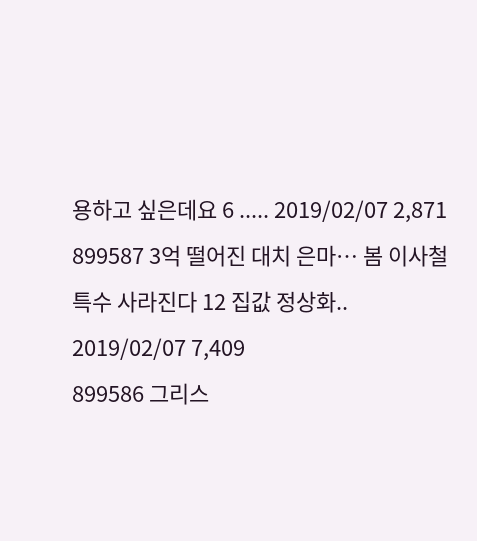용하고 싶은데요 6 ..... 2019/02/07 2,871
899587 3억 떨어진 대치 은마… 봄 이사철 특수 사라진다 12 집값 정상화.. 2019/02/07 7,409
899586 그리스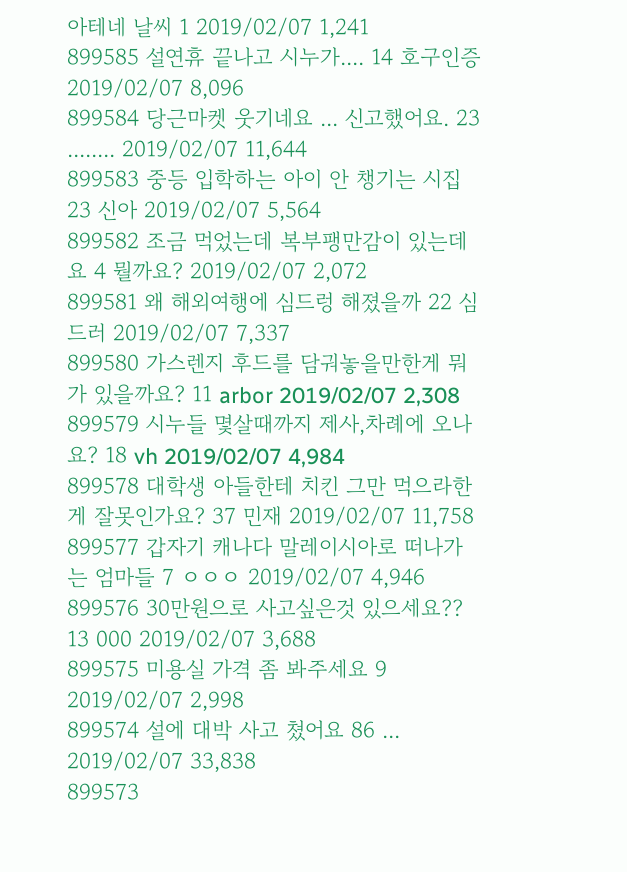아테네 날씨 1 2019/02/07 1,241
899585 설연휴 끝나고 시누가.... 14 호구인증 2019/02/07 8,096
899584 당근마켓 웃기네요 ... 신고했어요. 23 ........ 2019/02/07 11,644
899583 중등 입학하는 아이 안 챙기는 시집 23 신아 2019/02/07 5,564
899582 조금 먹었는데 복부팽만감이 있는데요 4 뭘까요? 2019/02/07 2,072
899581 왜 해외여행에 심드렁 해졌을까 22 심드러 2019/02/07 7,337
899580 가스렌지 후드를 담궈놓을만한게 뭐가 있을까요? 11 arbor 2019/02/07 2,308
899579 시누들 몇살때까지 제사,차례에 오나요? 18 vh 2019/02/07 4,984
899578 대학생 아들한테 치킨 그만 먹으라한게 잘못인가요? 37 민재 2019/02/07 11,758
899577 갑자기 캐나다 말레이시아로 떠나가는 엄마들 7 ㅇㅇㅇ 2019/02/07 4,946
899576 30만원으로 사고싶은것 있으세요?? 13 000 2019/02/07 3,688
899575 미용실 가격 좀 봐주세요 9 2019/02/07 2,998
899574 설에 대박 사고 쳤어요 86 ... 2019/02/07 33,838
899573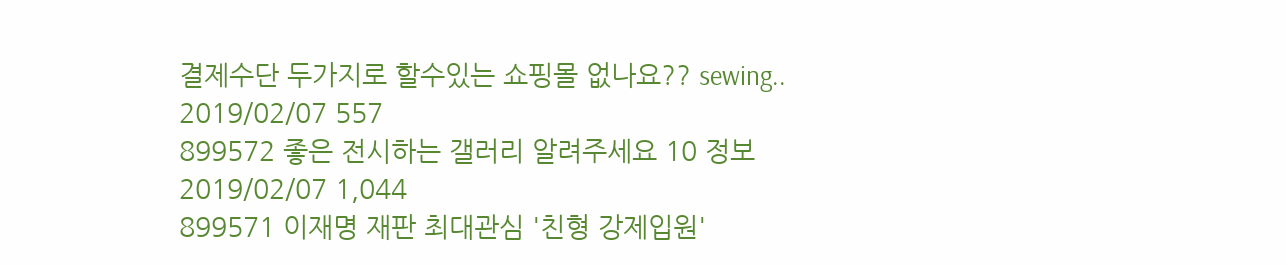결제수단 두가지로 할수있는 쇼핑몰 없나요?? sewing.. 2019/02/07 557
899572 좋은 전시하는 갤러리 알려주세요 10 정보 2019/02/07 1,044
899571 이재명 재판 최대관심 '친형 강제입원'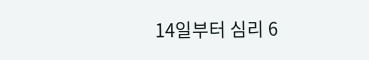14일부터 심리 6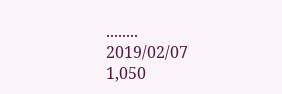........ 2019/02/07 1,050